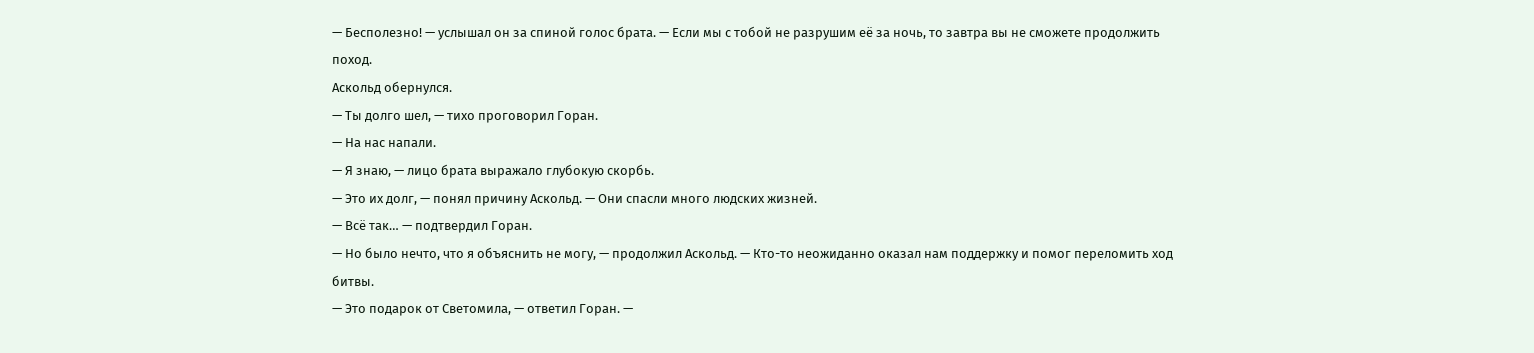— Бесполезно! — услышал он за спиной голос брата. — Если мы с тобой не разрушим её за ночь, то завтра вы не сможете продолжить поход.
Аскольд обернулся.
— Ты долго шел, — тихо проговорил Горан.
— На нас напали.
— Я знаю, — лицо брата выражало глубокую скорбь.
— Это их долг, — понял причину Аскольд. — Они спасли много людских жизней.
— Всё так… — подтвердил Горан.
— Но было нечто, что я объяснить не могу, — продолжил Аскольд. — Кто-то неожиданно оказал нам поддержку и помог переломить ход битвы.
— Это подарок от Светомила, — ответил Горан. —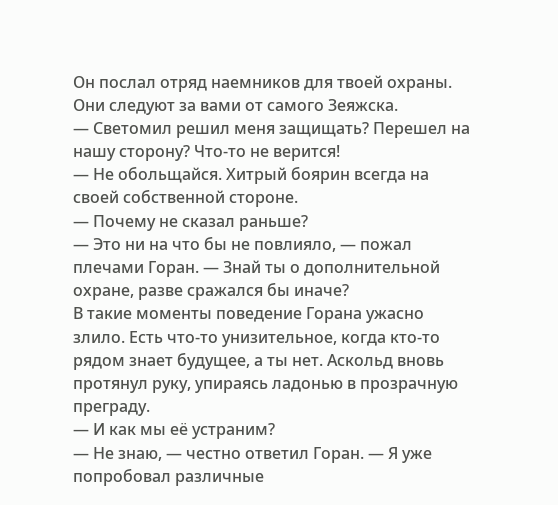Он послал отряд наемников для твоей охраны. Они следуют за вами от самого Зеяжска.
— Светомил решил меня защищать? Перешел на нашу сторону? Что-то не верится!
— Не обольщайся. Хитрый боярин всегда на своей собственной стороне.
— Почему не сказал раньше?
— Это ни на что бы не повлияло, — пожал плечами Горан. — Знай ты о дополнительной охране, разве сражался бы иначе?
В такие моменты поведение Горана ужасно злило. Есть что-то унизительное, когда кто-то рядом знает будущее, а ты нет. Аскольд вновь протянул руку, упираясь ладонью в прозрачную преграду.
— И как мы её устраним?
— Не знаю, — честно ответил Горан. — Я уже попробовал различные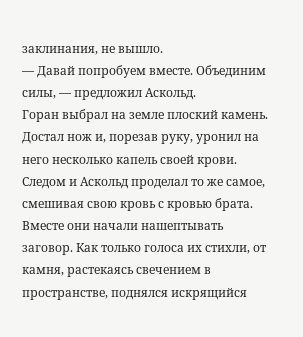заклинания, не вышло.
— Давай попробуем вместе. Объединим силы, — предложил Аскольд.
Горан выбрал на земле плоский камень. Достал нож и, порезав руку, уронил на него несколько капель своей крови. Следом и Аскольд проделал то же самое, смешивая свою кровь с кровью брата. Вместе они начали нашептывать заговор. Как только голоса их стихли, от камня, растекаясь свечением в пространстве, поднялся искрящийся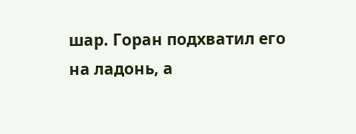шар. Горан подхватил его на ладонь, а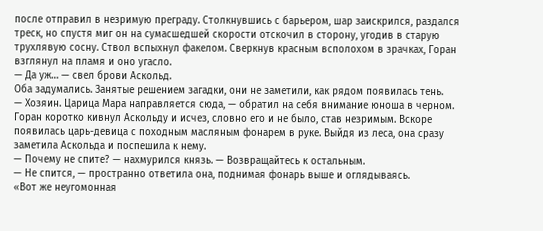после отправил в незримую преграду. Столкнувшись с барьером, шар заискрился, раздался треск, но спустя миг он на сумасшедшей скорости отскочил в сторону, угодив в старую трухлявую сосну. Ствол вспыхнул факелом. Сверкнув красным всполохом в зрачках, Горан взглянул на пламя и оно угасло.
— Да уж… — свел брови Аскольд.
Оба задумались. Занятые решением загадки, они не заметили, как рядом появилась тень.
— Хозяин. Царица Мара направляется сюда, — обратил на себя внимание юноша в черном.
Горан коротко кивнул Аскольду и исчез, словно его и не было, став незримым. Вскоре появилась царь-девица с походным масляным фонарем в руке. Выйдя из леса, она сразу заметила Аскольда и поспешила к нему.
— Почему не спите? — нахмурился князь. — Возвращайтесь к остальным.
— Не спится, — пространно ответила она, поднимая фонарь выше и оглядываясь.
«Вот же неугомонная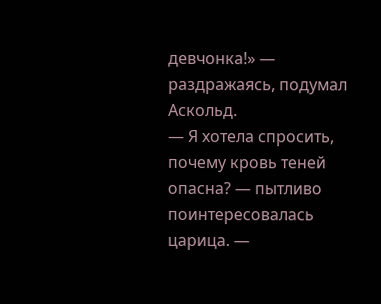девчонка!» — раздражаясь, подумал Аскольд.
— Я хотела спросить, почему кровь теней опасна? — пытливо поинтересовалась царица. —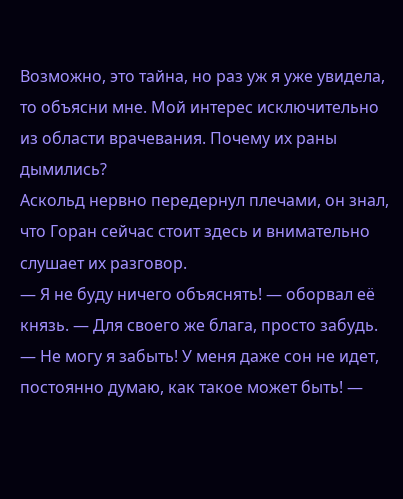Возможно, это тайна, но раз уж я уже увидела, то объясни мне. Мой интерес исключительно из области врачевания. Почему их раны дымились?
Аскольд нервно передернул плечами, он знал, что Горан сейчас стоит здесь и внимательно слушает их разговор.
— Я не буду ничего объяснять! — оборвал её князь. — Для своего же блага, просто забудь.
— Не могу я забыть! У меня даже сон не идет, постоянно думаю, как такое может быть! —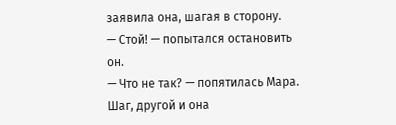заявила она, шагая в сторону.
— Стой! — попытался остановить он.
— Что не так? — попятилась Мара.
Шаг, другой и она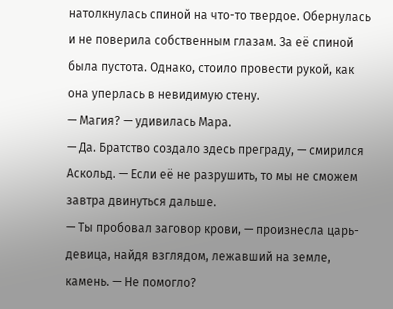натолкнулась спиной на что-то твердое. Обернулась и не поверила собственным глазам. За её спиной была пустота. Однако, стоило провести рукой, как она уперлась в невидимую стену.
— Магия? — удивилась Мара.
— Да. Братство создало здесь преграду, — смирился Аскольд. — Если её не разрушить, то мы не сможем завтра двинуться дальше.
— Ты пробовал заговор крови, — произнесла царь-девица, найдя взглядом, лежавший на земле, камень. — Не помогло?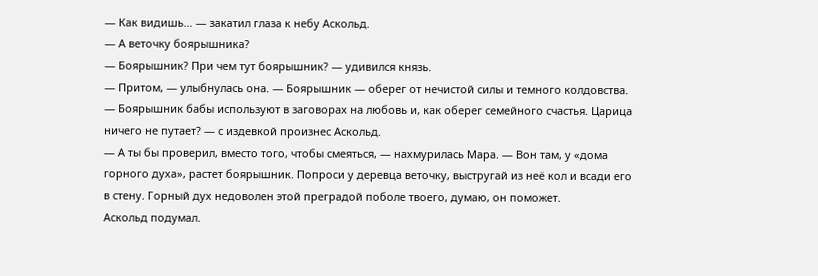— Как видишь… — закатил глаза к небу Аскольд.
— А веточку боярышника?
— Боярышник? При чем тут боярышник? — удивился князь.
— Притом, — улыбнулась она. — Боярышник — оберег от нечистой силы и темного колдовства.
— Боярышник бабы используют в заговорах на любовь и, как оберег семейного счастья. Царица ничего не путает? — с издевкой произнес Аскольд.
— А ты бы проверил, вместо того, чтобы смеяться, — нахмурилась Мара. — Вон там, у «дома горного духа», растет боярышник. Попроси у деревца веточку, выстругай из неё кол и всади его в стену. Горный дух недоволен этой преградой поболе твоего, думаю, он поможет.
Аскольд подумал.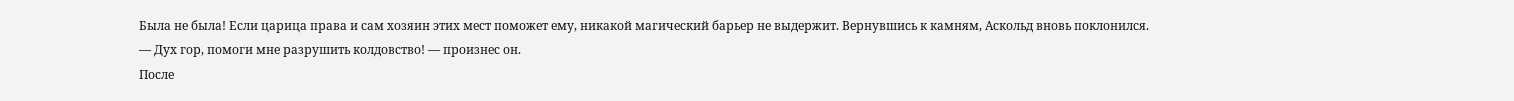Была не была! Если царица права и сам хозяин этих мест поможет ему, никакой магический барьер не выдержит. Вернувшись к камням, Аскольд вновь поклонился.
— Дух гор, помоги мне разрушить колдовство! — произнес он.
После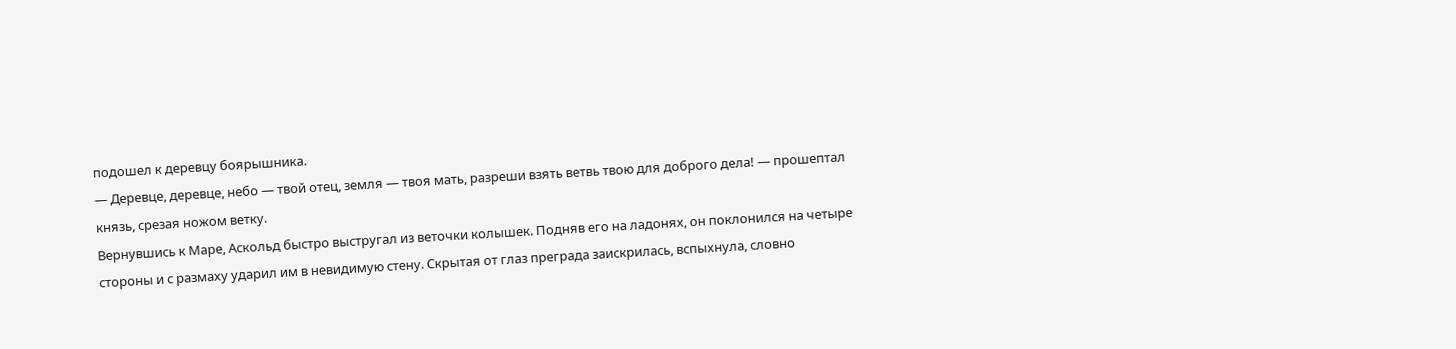подошел к деревцу боярышника.
— Деревце, деревце, небо — твой отец, земля — твоя мать, разреши взять ветвь твою для доброго дела! — прошептал князь, срезая ножом ветку.
Вернувшись к Маре, Аскольд быстро выстругал из веточки колышек. Подняв его на ладонях, он поклонился на четыре стороны и с размаху ударил им в невидимую стену. Скрытая от глаз преграда заискрилась, вспыхнула, словно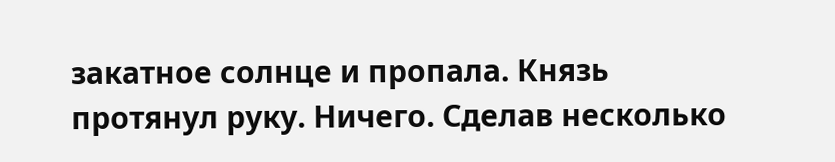закатное солнце и пропала. Князь протянул руку. Ничего. Сделав несколько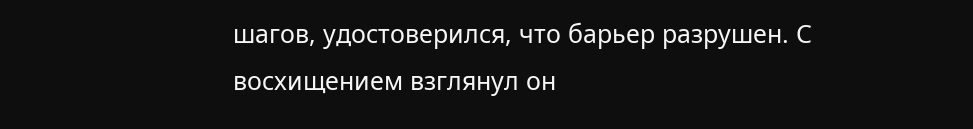шагов, удостоверился, что барьер разрушен. С восхищением взглянул он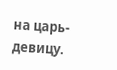на царь-девицу.